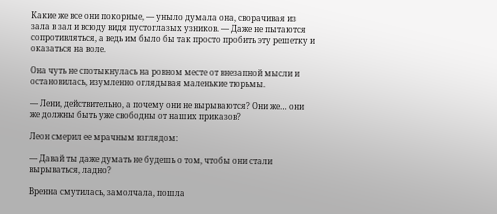Какие же все они покорные, — уныло думала она, сворачивая из зала в зал и всюду видя пустоглазых узников. — Даже не пытаются сопротивляться, а ведь им было бы так просто пробить эту решетку и оказаться на воле.

Она чуть не спотыкнулась на ровном месте от внезапной мысли и остановилась, изумленно оглядывая маленькие тюрьмы.

— Лени, действительно, а почему они не вырываются? Они же… они же должны быть уже свободны от наших приказов?

Леон смерил ее мрачным взглядом:

— Давай ты даже думать не будешь о том, чтобы они стали вырываться, ладно?

Вренна смутилась, замолчала, пошла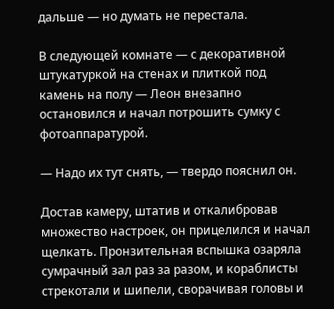дальше — но думать не перестала.

В следующей комнате — с декоративной штукатуркой на стенах и плиткой под камень на полу — Леон внезапно остановился и начал потрошить сумку с фотоаппаратурой.

— Надо их тут снять, — твердо пояснил он.

Достав камеру, штатив и откалибровав множество настроек, он прицелился и начал щелкать. Пронзительная вспышка озаряла сумрачный зал раз за разом, и кораблисты стрекотали и шипели, сворачивая головы и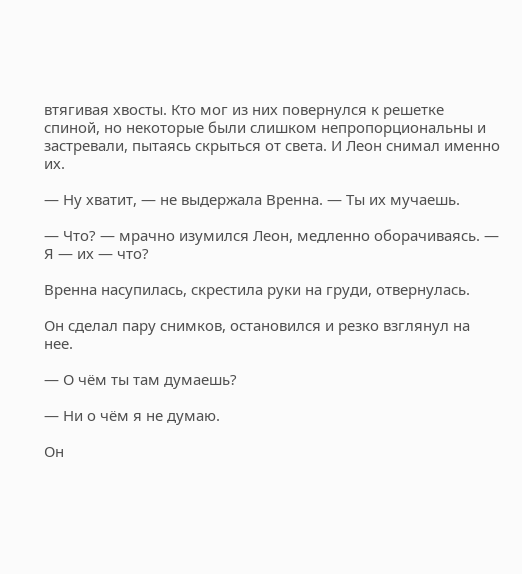втягивая хвосты. Кто мог из них повернулся к решетке спиной, но некоторые были слишком непропорциональны и застревали, пытаясь скрыться от света. И Леон снимал именно их.

— Ну хватит, — не выдержала Вренна. — Ты их мучаешь.

— Что? — мрачно изумился Леон, медленно оборачиваясь. — Я — их — что?

Вренна насупилась, скрестила руки на груди, отвернулась.

Он сделал пару снимков, остановился и резко взглянул на нее.

— О чём ты там думаешь?

— Ни о чём я не думаю.

Он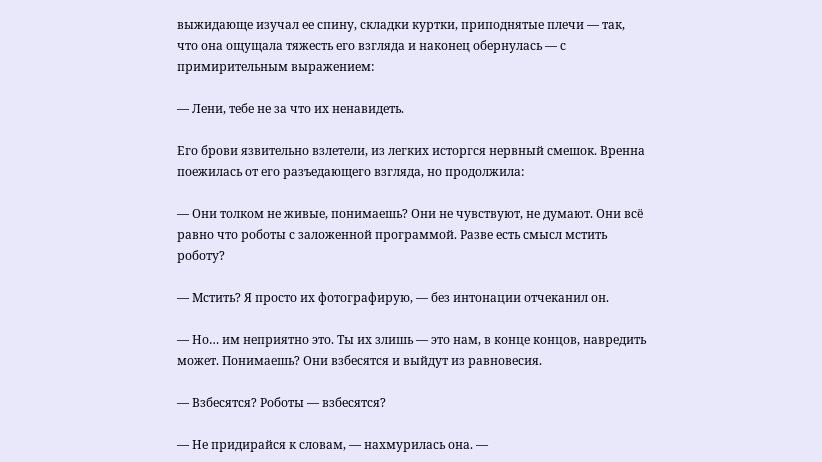выжидающе изучал ее спину, складки куртки, приподнятые плечи — так, что она ощущала тяжесть его взгляда и наконец обернулась — с примирительным выражением:

— Лени, тебе не за что их ненавидеть.

Его брови язвительно взлетели, из легких исторгся нервный смешок. Вренна поежилась от его разъедающего взгляда, но продолжила:

— Они толком не живые, понимаешь? Они не чувствуют, не думают. Они всё равно что роботы с заложенной программой. Разве есть смысл мстить роботу?

— Мстить? Я просто их фотографирую, — без интонации отчеканил он.

— Но… им неприятно это. Ты их злишь — это нам, в конце концов, навредить может. Понимаешь? Они взбесятся и выйдут из равновесия.

— Взбесятся? Роботы — взбесятся?

— Не придирайся к словам, — нахмурилась она. —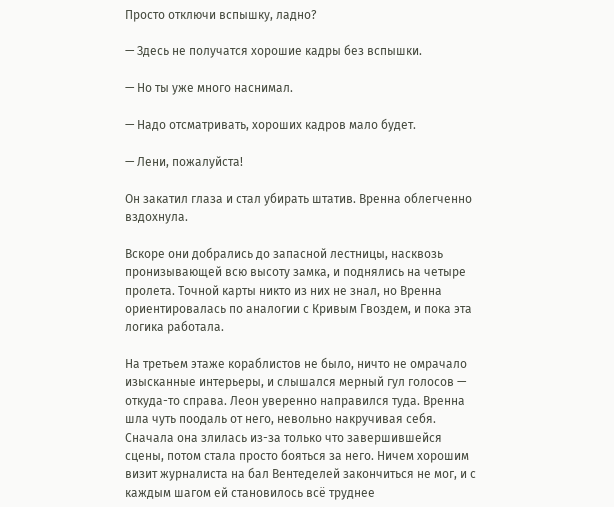Просто отключи вспышку, ладно?

— Здесь не получатся хорошие кадры без вспышки.

— Но ты уже много наснимал.

— Надо отсматривать, хороших кадров мало будет.

— Лени, пожалуйста!

Он закатил глаза и стал убирать штатив. Вренна облегченно вздохнула.

Вскоре они добрались до запасной лестницы, насквозь пронизывающей всю высоту замка, и поднялись на четыре пролета. Точной карты никто из них не знал, но Вренна ориентировалась по аналогии с Кривым Гвоздем, и пока эта логика работала.

На третьем этаже кораблистов не было, ничто не омрачало изысканные интерьеры, и слышался мерный гул голосов — откуда-то справа. Леон уверенно направился туда. Вренна шла чуть поодаль от него, невольно накручивая себя. Сначала она злилась из-за только что завершившейся сцены, потом стала просто бояться за него. Ничем хорошим визит журналиста на бал Вентеделей закончиться не мог, и с каждым шагом ей становилось всё труднее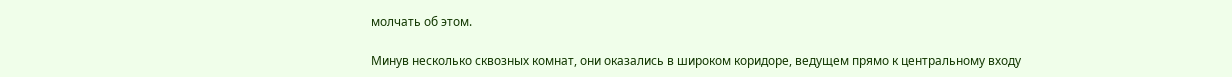молчать об этом.

Минув несколько сквозных комнат, они оказались в широком коридоре, ведущем прямо к центральному входу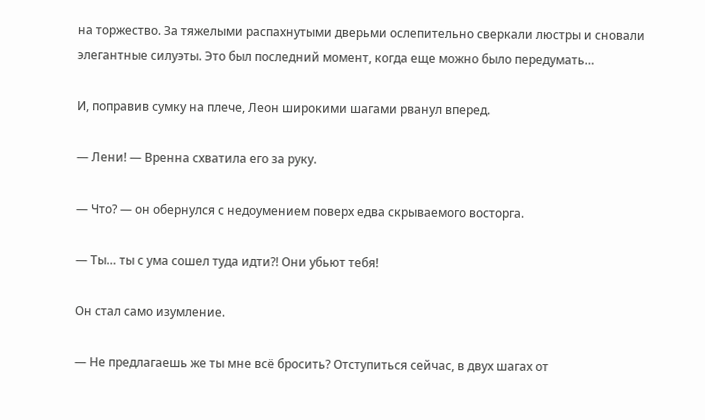на торжество. За тяжелыми распахнутыми дверьми ослепительно сверкали люстры и сновали элегантные силуэты. Это был последний момент, когда еще можно было передумать…

И, поправив сумку на плече, Леон широкими шагами рванул вперед.

— Лени! — Вренна схватила его за руку.

— Что? — он обернулся с недоумением поверх едва скрываемого восторга.

— Ты… ты с ума сошел туда идти?! Они убьют тебя!

Он стал само изумление.

— Не предлагаешь же ты мне всё бросить? Отступиться сейчас, в двух шагах от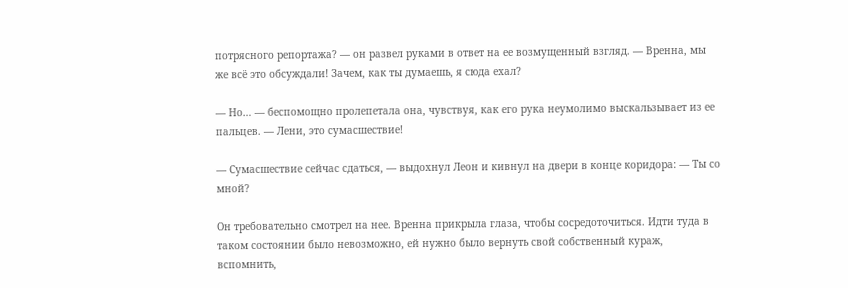потрясного репортажа? — он развел руками в ответ на ее возмущенный взгляд. — Вренна, мы же всё это обсуждали! Зачем, как ты думаешь, я сюда ехал?

— Но… — беспомощно пролепетала она, чувствуя, как его рука неумолимо выскальзывает из ее пальцев. — Лени, это сумасшествие!

— Сумасшествие сейчас сдаться, — выдохнул Леон и кивнул на двери в конце коридора: — Ты со мной?

Он требовательно смотрел на нее. Вренна прикрыла глаза, чтобы сосредоточиться. Идти туда в таком состоянии было невозможно, ей нужно было вернуть свой собственный кураж, вспомнить,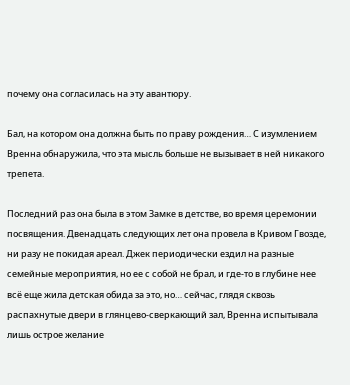почему она согласилась на эту авантюру.

Бал, на котором она должна быть по праву рождения… С изумлением Вренна обнаружила, что эта мысль больше не вызывает в ней никакого трепета.

Последний раз она была в этом Замке в детстве, во время церемонии посвящения. Двенадцать следующих лет она провела в Кривом Гвозде, ни разу не покидая ареал. Джек периодически ездил на разные семейные мероприятия, но ее с собой не брал, и где-то в глубине нее всё еще жила детская обида за это, но… сейчас, глядя сквозь распахнутые двери в глянцево-сверкающий зал, Вренна испытывала лишь острое желание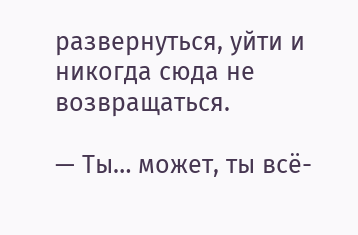развернуться, уйти и никогда сюда не возвращаться.

— Ты… может, ты всё-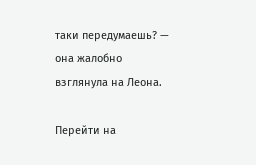таки передумаешь? — она жалобно взглянула на Леона.

Перейти на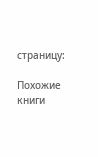страницу:

Похожие книги